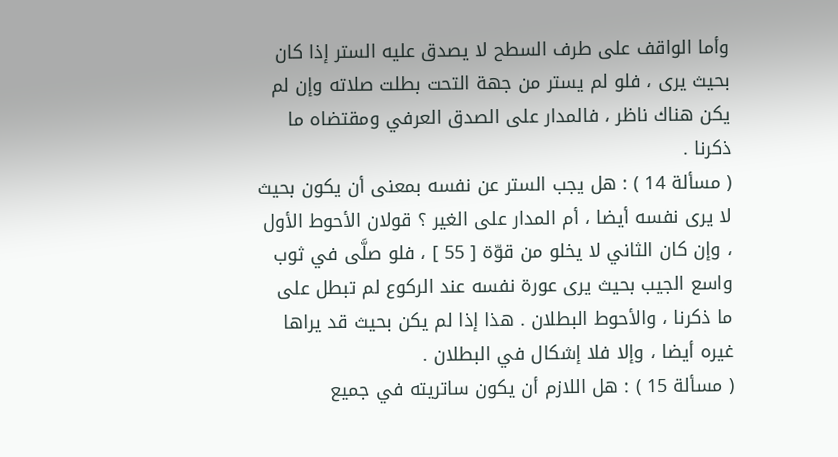وأما الواقف على طرف السطح لا يصدق عليه الستر إذا كان بحيث يرى ، فلو لم يستر من جهة التحت بطلت صلاته وإن لم يكن هناك ناظر ، فالمدار على الصدق العرفي ومقتضاه ما ذكرنا .
( مسألة 14 ) : هل يجب الستر عن نفسه بمعنى أن يكون بحيث لا يرى نفسه أيضا ، أم المدار على الغير ؟ قولان الأحوط الأول ، وإن كان الثاني لا يخلو من قوّة [ 55 ] ، فلو صلَّى في ثوب واسع الجيب بحيث يرى عورة نفسه عند الركوع لم تبطل على ما ذكرنا ، والأحوط البطلان . هذا إذا لم يكن بحيث قد يراها غيره أيضا ، وإلا فلا إشكال في البطلان .
( مسألة 15 ) : هل اللازم أن يكون ساتريته في جميع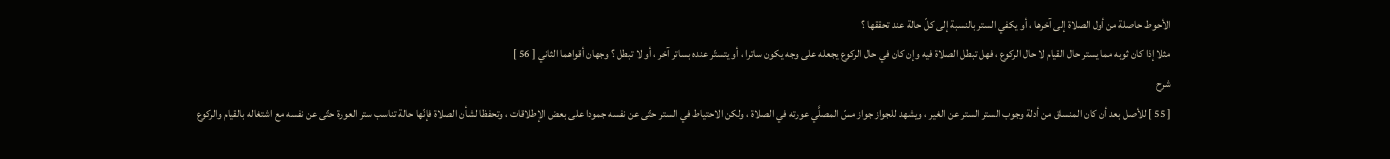الأحوط حاصلة من أول الصلاة إلى آخرها ، أو يكفي الستر بالنسبة إلى كلّ حالة عند تحققها ؟
مثلا إذا كان ثوبه مما يستر حال القيام لا حال الركوع ، فهل تبطل الصلاة فيه وإن كان في حال الركوع يجعله على وجه يكون ساترا ، أو يتستّر عنده بساتر آخر ، أو لا تبطل ؟ وجهان أقواهما الثاني [ 56 ]
شرح
[ 55 ] للأصل بعد أن كان المنساق من أدلة وجوب الستر الستر عن الغير ، ويشهد للجواز جواز مسّ المصلَّي عورته في الصلاة ، ولكن الاحتياط في الستر حتّى عن نفسه جمودا على بعض الإطلاقات ، وتحفظا لشأن الصلاة فإنّها حالة تناسب ستر العورة حتّى عن نفسه مع اشتغاله بالقيام والركوع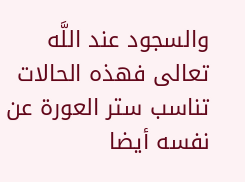والسجود عند اللَّه تعالى فهذه الحالات تناسب ستر العورة عن نفسه أيضا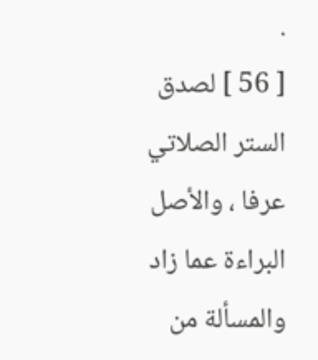.
[ 56 ] لصدق الستر الصلاتي عرفا ، والأصل البراءة عما زاد والمسألة من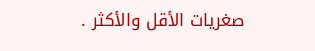صغريات الأقل والأكثر .